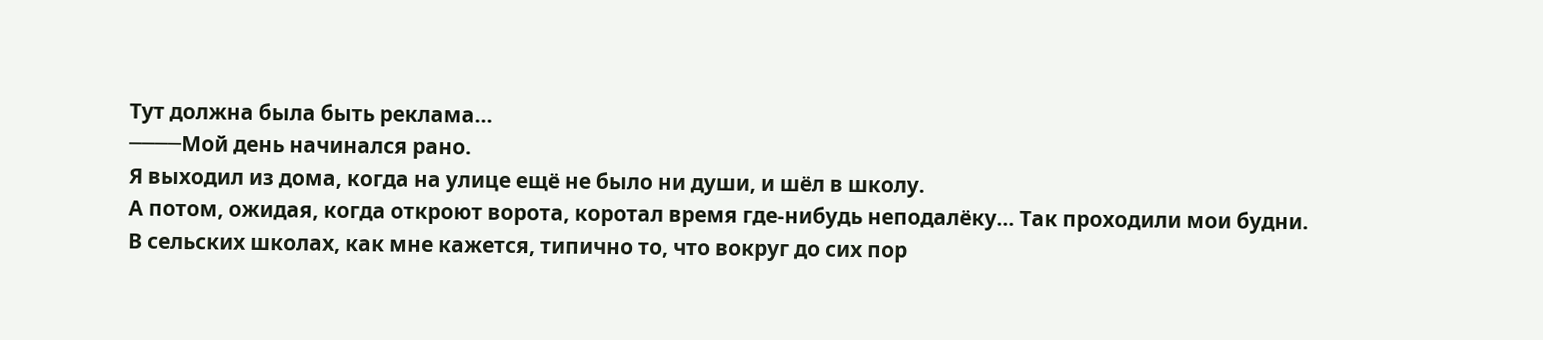Тут должна была быть реклама...
────Мой день начинался рано.
Я выходил из дома, когда на улице ещё не было ни души, и шёл в школу.
А потом, ожидая, когда откроют ворота, коротал время где-нибудь неподалёку… Так проходили мои будни.
В сельских школах, как мне кажется, типично то, что вокруг до сих пор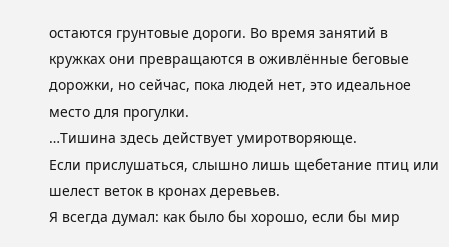остаются грунтовые дороги. Во время занятий в кружках они превращаются в оживлённые беговые дорожки, но сейчас, пока людей нет, это идеальное место для прогулки.
…Тишина здесь действует умиротворяюще.
Если прислушаться, слышно лишь щебетание птиц или шелест веток в кронах деревьев.
Я всегда думал: как было бы хорошо, если бы мир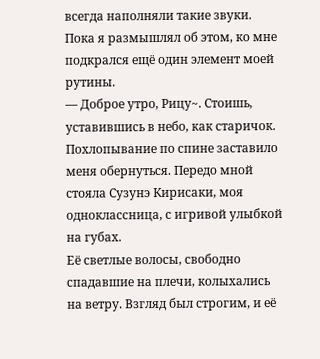всегда наполняли такие звуки.
Пока я размышлял об этом, ко мне подкрался ещё один элемент моей рутины.
— Доброе утро, Рицу~. Стоишь, уставившись в небо, как старичок.
Похлопывание по спине заставило меня обернуться. Передо мной стояла Сузунэ Кирисаки, моя одноклассница, с игривой улыбкой на губах.
Её светлые волосы, свободно спадавшие на плечи, колыхались на ветру. Взгляд был строгим, и её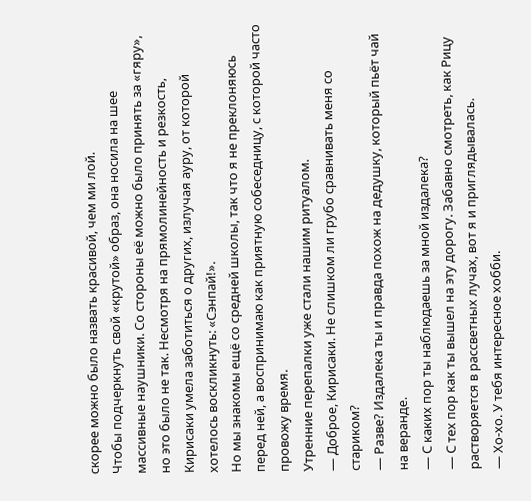скорее можно было назвать красивой, чем ми лой.
Чтобы подчеркнуть свой «крутой» образ, она носила на шее массивные наушники. Со стороны её можно было принять за «гяру», но это было не так. Несмотря на прямолинейность и резкость, Кирисаки умела заботиться о других, излучая ауру, от которой хотелось воскликнуть: «Сэнпай!».
Но мы знакомы ещё со средней школы, так что я не преклоняюсь перед ней, а воспринимаю как приятную собеседницу, с которой часто провожу время.
Утренние перепалки уже стали нашим ритуалом.
— Доброе, Кирисаки. Не слишком ли грубо сравнивать меня со стариком?
— Разве? Издалека ты и правда похож на дедушку, который пьёт чай на веранде.
— С каких пор ты наблюдаешь за мной издалека?
— С тех пор как ты вышел на эту дорогу. Забавно смотреть, как Рицу растворяется в рассветных лучах, вот я и приглядывалась.
— Хо-хо. У тебя интересное хобби.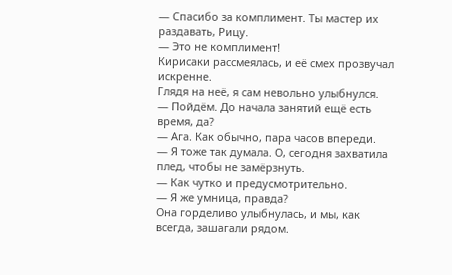— Спасибо за комплимент. Ты мастер их раздавать, Рицу.
— Это не комплимент!
Кирисаки рассмеялась, и её смех прозвучал искренне.
Глядя на неё, я сам невольно улыбнулся.
— Пойдём. До начала занятий ещё есть время, да?
— Ага. Как обычно, пара часов впереди.
— Я тоже так думала. О, сегодня захватила плед, чтобы не замёрзнуть.
— Как чутко и предусмотрительно.
— Я же умница, правда?
Она горделиво улыбнулась, и мы, как всегда, зашагали рядом.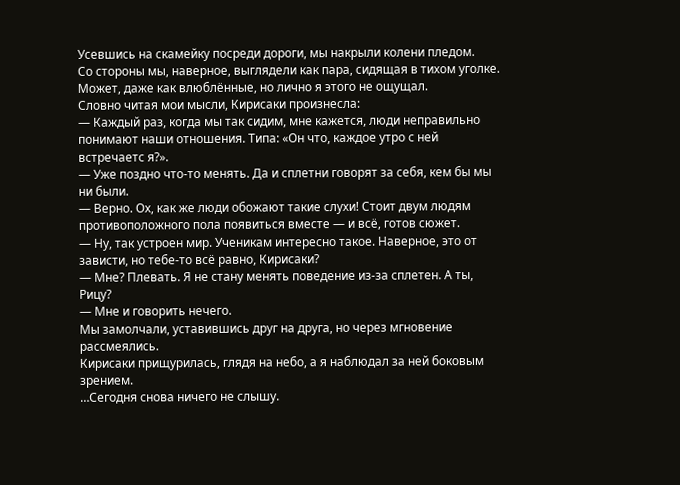Усевшись на скамейку посреди дороги, мы накрыли колени пледом.
Со стороны мы, наверное, выглядели как пара, сидящая в тихом уголке.
Может, даже как влюблённые, но лично я этого не ощущал.
Словно читая мои мысли, Кирисаки произнесла:
— Каждый раз, когда мы так сидим, мне кажется, люди неправильно понимают наши отношения. Типа: «Он что, каждое утро с ней встречаетс я?».
— Уже поздно что-то менять. Да и сплетни говорят за себя, кем бы мы ни были.
— Верно. Ох, как же люди обожают такие слухи! Стоит двум людям противоположного пола появиться вместе — и всё, готов сюжет.
— Ну, так устроен мир. Ученикам интересно такое. Наверное, это от зависти, но тебе-то всё равно, Кирисаки?
— Мне? Плевать. Я не стану менять поведение из-за сплетен. А ты, Рицу?
— Мне и говорить нечего.
Мы замолчали, уставившись друг на друга, но через мгновение рассмеялись.
Кирисаки прищурилась, глядя на небо, а я наблюдал за ней боковым зрением.
…Сегодня снова ничего не слышу.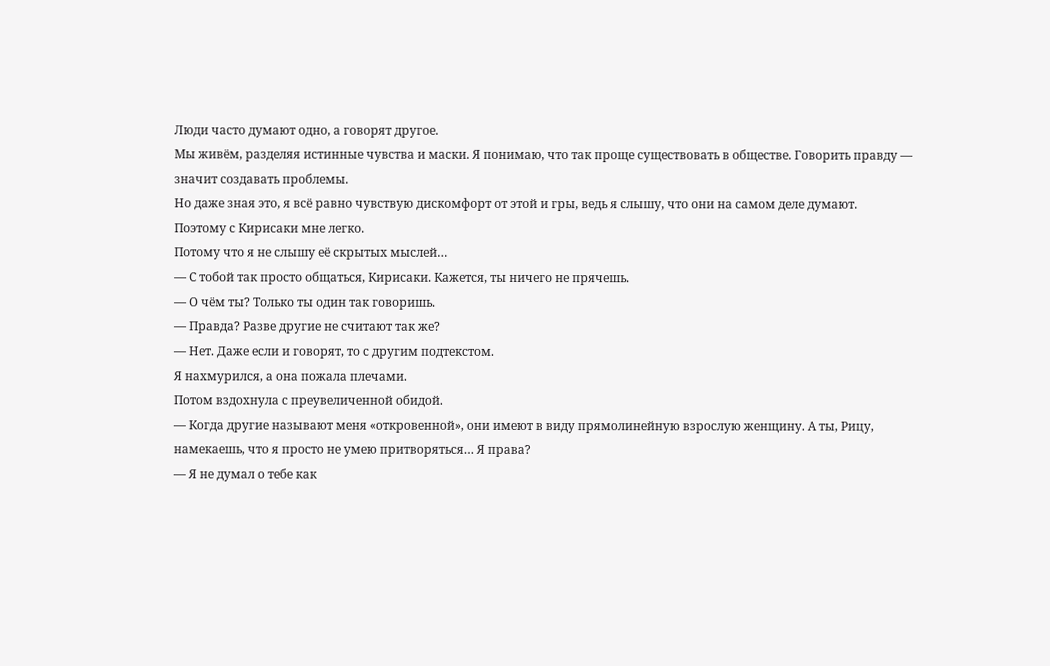Люди часто думают одно, а говорят другое.
Мы живём, разделяя истинные чувства и маски. Я понимаю, что так проще существовать в обществе. Говорить правду — значит создавать проблемы.
Но даже зная это, я всё равно чувствую дискомфорт от этой и гры, ведь я слышу, что они на самом деле думают.
Поэтому с Кирисаки мне легко.
Потому что я не слышу её скрытых мыслей…
— С тобой так просто общаться, Кирисаки. Кажется, ты ничего не прячешь.
— О чём ты? Только ты один так говоришь.
— Правда? Разве другие не считают так же?
— Нет. Даже если и говорят, то с другим подтекстом.
Я нахмурился, а она пожала плечами.
Потом вздохнула с преувеличенной обидой.
— Когда другие называют меня «откровенной», они имеют в виду прямолинейную взрослую женщину. А ты, Рицу, намекаешь, что я просто не умею притворяться… Я права?
— Я не думал о тебе как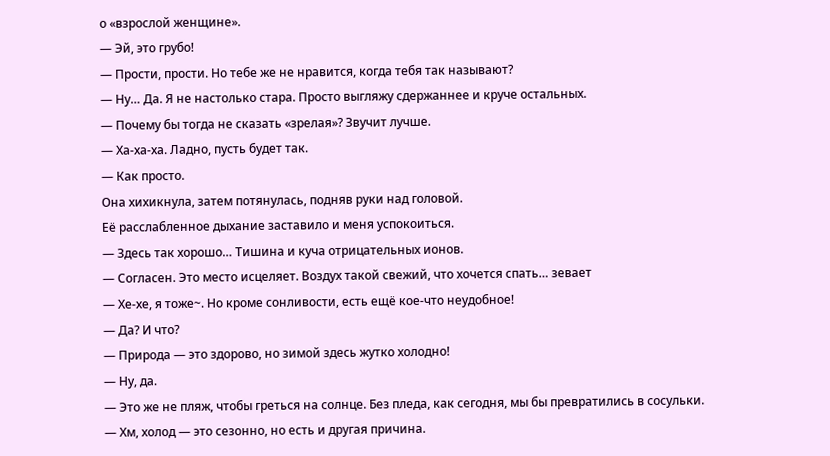о «взрослой женщине».
— Эй, это грубо!
— Прости, прости. Но тебе же не нравится, когда тебя так называют?
— Ну… Да. Я не настолько стара. Просто выгляжу сдержаннее и круче остальных.
— Почему бы тогда не сказать «зрелая»? Звучит лучше.
— Ха-ха-ха. Ладно, пусть будет так.
— Как просто.
Она хихикнула, затем потянулась, подняв руки над головой.
Её расслабленное дыхание заставило и меня успокоиться.
— Здесь так хорошо… Тишина и куча отрицательных ионов.
— Согласен. Это место исцеляет. Воздух такой свежий, что хочется спать… зевает
— Хе-хе, я тоже~. Но кроме сонливости, есть ещё кое-что неудобное!
— Да? И что?
— Природа — это здорово, но зимой здесь жутко холодно!
— Ну, да.
— Это же не пляж, чтобы греться на солнце. Без пледа, как сегодня, мы бы превратились в сосульки.
— Хм, холод — это сезонно, но есть и другая причина.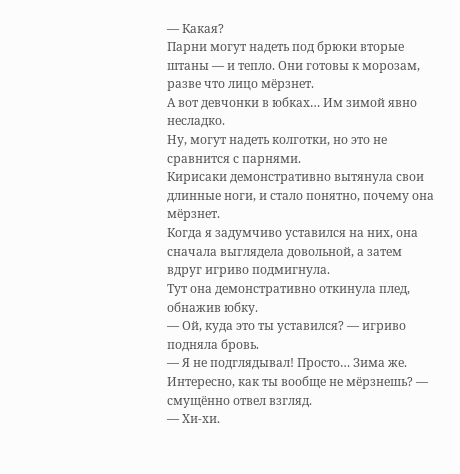— Какая?
Парни могут надеть под брюки вторые штаны — и тепло. Они готовы к морозам, разве что лицо мёрзнет.
А вот девчонки в юбках… Им зимой явно несладко.
Ну, могут надеть колготки, но это не сравнится с парнями.
Кирисаки демонстративно вытянула свои длинные ноги, и стало понятно, почему она мёрзнет.
Когда я задумчиво уставился на них, она сначала выглядела довольной, а затем вдруг игриво подмигнула.
Тут она демонстративно откинула плед, обнажив юбку.
— Ой, куда это ты уставился? — игриво подняла бровь.
— Я не подглядывал! Просто… Зима же. Интересно, как ты вообще не мёрзнешь? — смущённо отвел взгляд.
— Хи-хи.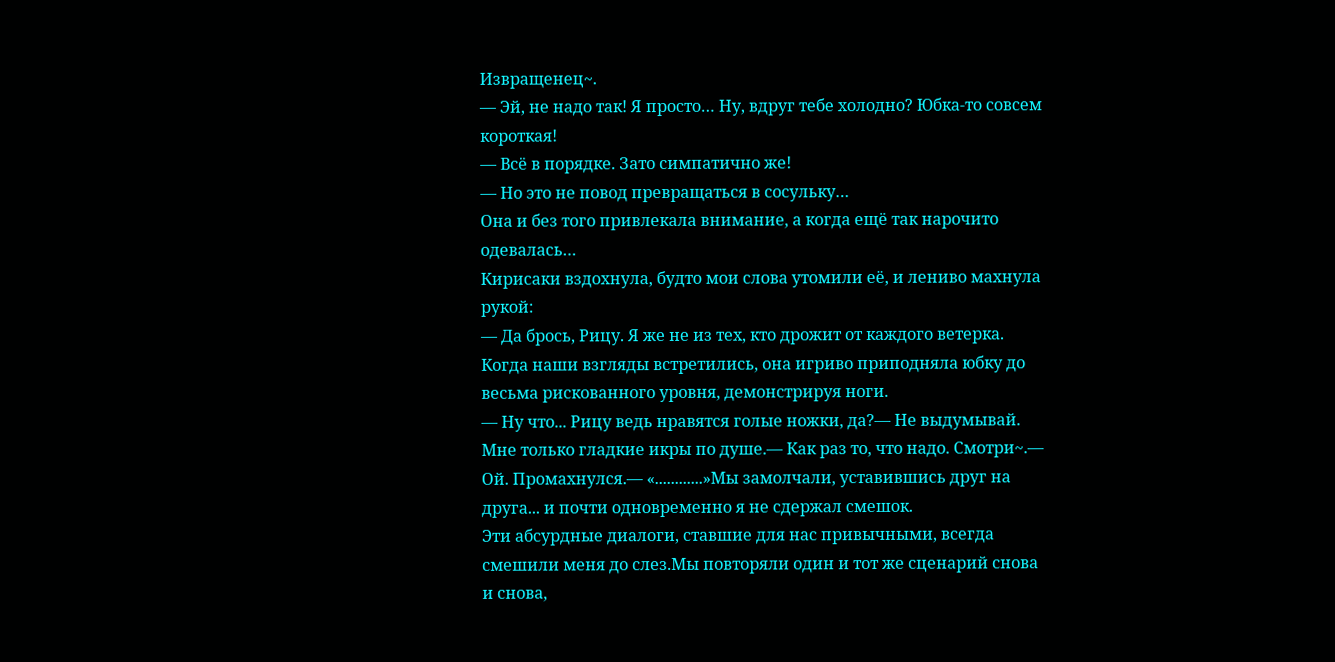Извращенец~.
— Эй, не надо так! Я просто… Ну, вдруг тебе холодно? Юбка-то совсем короткая!
— Всё в порядке. Зато симпатично же!
— Но это не повод превращаться в сосульку…
Она и без того привлекала внимание, а когда ещё так нарочито одевалась…
Кирисаки вздохнула, будто мои слова утомили её, и лениво махнула рукой:
— Да брось, Рицу. Я же не из тех, кто дрожит от каждого ветерка.
Когда наши взгляды встретились, она игриво приподняла юбку до весьма рискованного уровня, демонстрируя ноги.
— Ну что... Рицу ведь нравятся голые ножки, да?— Не выдумывай. Мне только гладкие икры по душе.— Как раз то, что надо. Смотри~.— Ой. Промахнулся.— «............»Мы замолчали, уставившись друг на друга... и почти одновременно я не сдержал смешок.
Эти абсурдные диалоги, ставшие для нас привычными, всегда смешили меня до слез.Мы повторяли один и тот же сценарий снова и снова,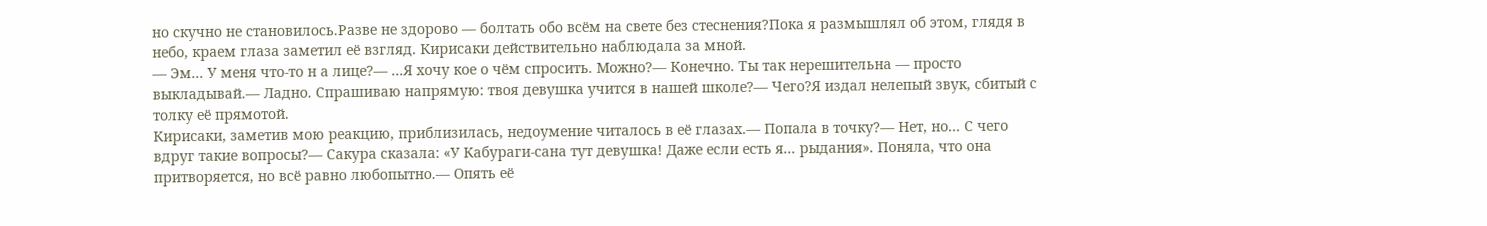но скучно не становилось.Разве не здорово — болтать обо всём на свете без стеснения?Пока я размышлял об этом, глядя в небо, краем глаза заметил её взгляд. Кирисаки действительно наблюдала за мной.
— Эм... У меня что-то н а лице?— ...Я хочу кое о чём спросить. Можно?— Конечно. Ты так нерешительна — просто выкладывай.— Ладно. Спрашиваю напрямую: твоя девушка учится в нашей школе?— Чего?Я издал нелепый звук, сбитый с толку её прямотой.
Кирисаки, заметив мою реакцию, приблизилась, недоумение читалось в её глазах.— Попала в точку?— Нет, но... С чего вдруг такие вопросы?— Сакура сказала: «У Кабураги-сана тут девушка! Даже если есть я... рыдания». Поняла, что она притворяется, но всё равно любопытно.— Опять её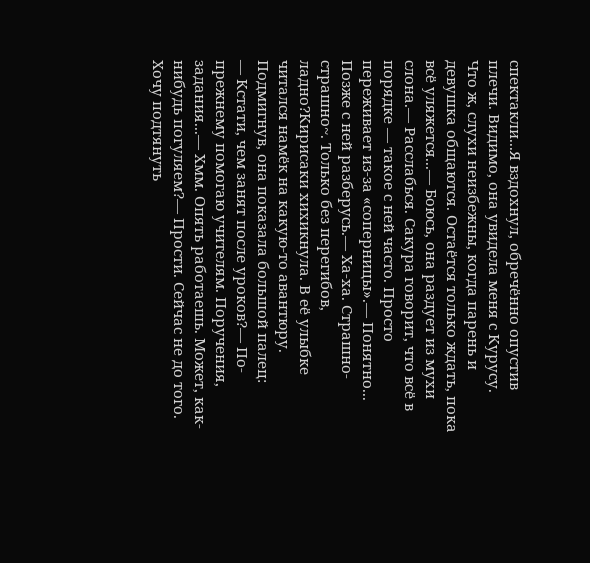спектакли...Я вздохнул, обречённо опустив плечи. Видимо, она увидела меня с Курусу.
Что ж, слухи неизбежны, когда парень и девушка общаются. Остаётся только ждать, пока всё уляжется...— Боюсь, она раздует из мухи слона.— Расслабься. Сакура говорит, что всё в порядке — такое с ней часто. Просто переживает из-за «соперницы».— Понятно... Позже с ней разберусь.— Ха-ха. Страшно-страшно~. Только без перегибов, ладно?Кирисаки хихикнула. В её улыбке читался намёк на какую-то авантюру. Подмигнув, она показала большой палец:
— Кстати, чем занят после уроков?— По-прежнему помогаю учителям. Поручения, задания...— Хмм. Опять работаешь. Может, как-нибудь погуляем?— Прости. Сейчас не до того. Хочу подтянуть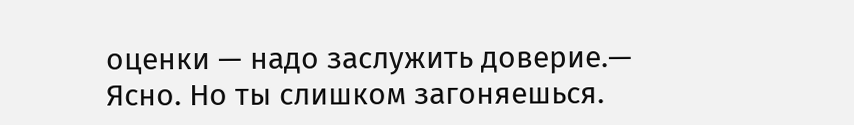оценки — надо заслужить доверие.— Ясно. Но ты слишком загоняешься.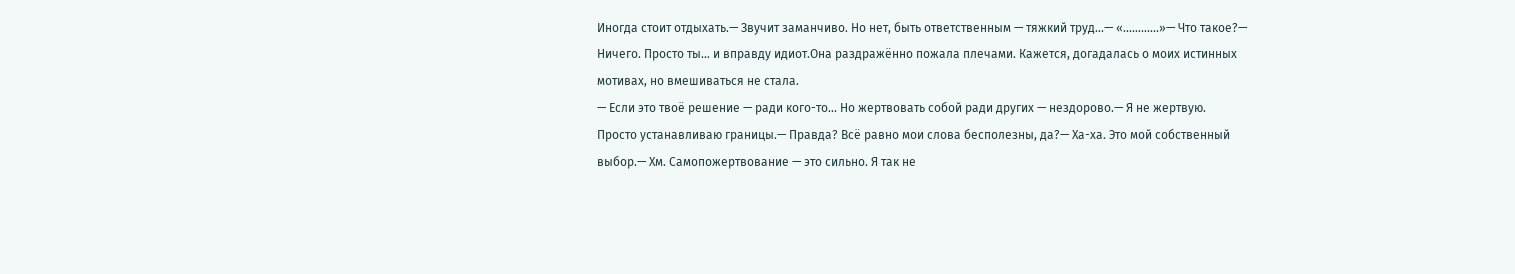Иногда стоит отдыхать.— Звучит заманчиво. Но нет, быть ответственным — тяжкий труд...— «............»— Что такое?— Ничего. Просто ты... и вправду идиот.Она раздражённо пожала плечами. Кажется, догадалась о моих истинных мотивах, но вмешиваться не стала.
— Если это твоё решение — ради кого-то... Но жертвовать собой ради других — нездорово.— Я не жертвую. Просто устанавливаю границы.— Правда? Всё равно мои слова бесполезны, да?— Ха-ха. Это мой собственный выбор.— Хм. Самопожертвование — это сильно. Я так не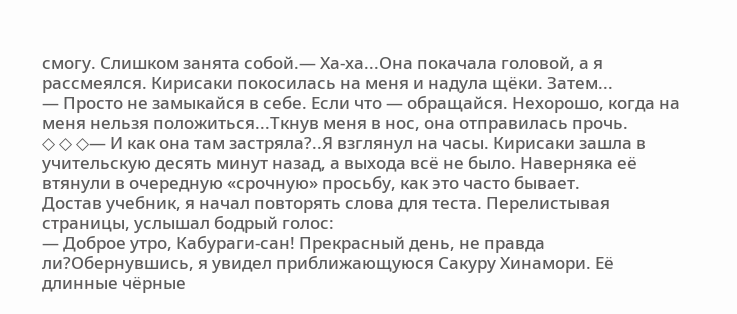смогу. Слишком занята собой.— Ха-ха...Она покачала головой, а я рассмеялся. Кирисаки покосилась на меня и надула щёки. Затем...
— Просто не замыкайся в себе. Если что — обращайся. Нехорошо, когда на меня нельзя положиться...Ткнув меня в нос, она отправилась прочь.
◇ ◇ ◇— И как она там застряла?..Я взглянул на часы. Кирисаки зашла в учительскую десять минут назад, а выхода всё не было. Наверняка её втянули в очередную «срочную» просьбу, как это часто бывает.
Достав учебник, я начал повторять слова для теста. Перелистывая страницы, услышал бодрый голос:
— Доброе утро, Кабураги-сан! Прекрасный день, не правда ли?Обернувшись, я увидел приближающуюся Сакуру Хинамори. Её длинные чёрные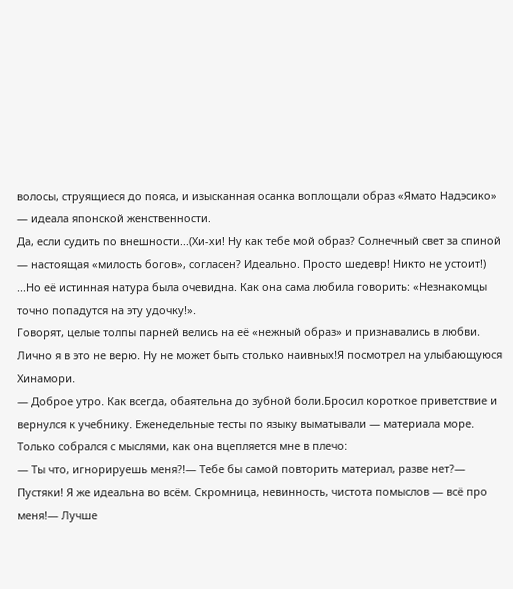волосы, струящиеся до пояса, и изысканная осанка воплощали образ «Ямато Надэсико» — идеала японской женственности.
Да, если судить по внешности...(Хи-хи! Ну как тебе мой образ? Солнечный свет за спиной — настоящая «милость богов», согласен? Идеально. Просто шедевр! Никто не устоит!)
...Но её истинная натура была очевидна. Как она сама любила говорить: «Незнакомцы точно попадутся на эту удочку!».
Говорят, целые толпы парней велись на её «нежный образ» и признавались в любви.
Лично я в это не верю. Ну не может быть столько наивных!Я посмотрел на улыбающуюся Хинамори.
— Доброе утро. Как всегда, обаятельна до зубной боли.Бросил короткое приветствие и вернулся к учебнику. Еженедельные тесты по языку выматывали — материала море.
Только собрался с мыслями, как она вцепляется мне в плечо:
— Ты что, игнорируешь меня?!— Тебе бы самой повторить материал, разве нет?— Пустяки! Я же идеальна во всём. Скромница, невинность, чистота помыслов — всё про меня!— Лучше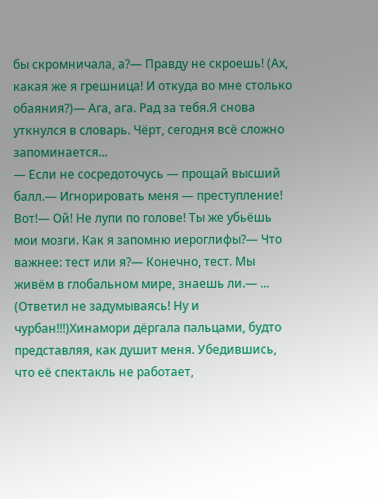бы скромничала, а?— Правду не скроешь! (Ах, какая же я грешница! И откуда во мне столько обаяния?)— Ага, ага. Рад за тебя.Я снова уткнулся в словарь. Чёрт, сегодня всё сложно запоминается...
— Если не сосредоточусь — прощай высший балл.— Игнорировать меня — преступление! Вот!— Ой! Не лупи по голове! Ты же убьёшь мои мозги. Как я запомню иероглифы?— Что важнее: тест или я?— Конечно, тест. Мы живём в глобальном мире, знаешь ли.— ... (Ответил не задумываясь! Ну и чурбан!!!)Хинамори дёргала пальцами, будто представляя, как душит меня. Убедившись, что её спектакль не работает,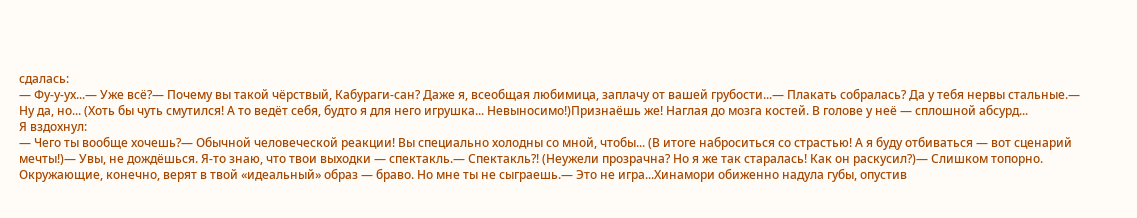сдалась:
— Фу-у-ух...— Уже всё?— Почему вы такой чёрствый, Кабураги-сан? Даже я, всеобщая любимица, заплачу от вашей грубости...— Плакать собралась? Да у тебя нервы стальные.— Ну да, но... (Хоть бы чуть смутился! А то ведёт себя, будто я для него игрушка... Невыносимо!)Признаёшь же! Наглая до мозга костей. В голове у неё — сплошной абсурд...
Я вздохнул:
— Чего ты вообще хочешь?— Обычной человеческой реакции! Вы специально холодны со мной, чтобы... (В итоге наброситься со страстью! А я буду отбиваться — вот сценарий мечты!)— Увы, не дождёшься. Я-то знаю, что твои выходки — спектакль.— Спектакль?! (Неужели прозрачна? Но я же так старалась! Как он раскусил?)— Слишком топорно. Окружающие, конечно, верят в твой «идеальный» образ — браво. Но мне ты не сыграешь.— Это не игра...Хинамори обиженно надула губы, опустив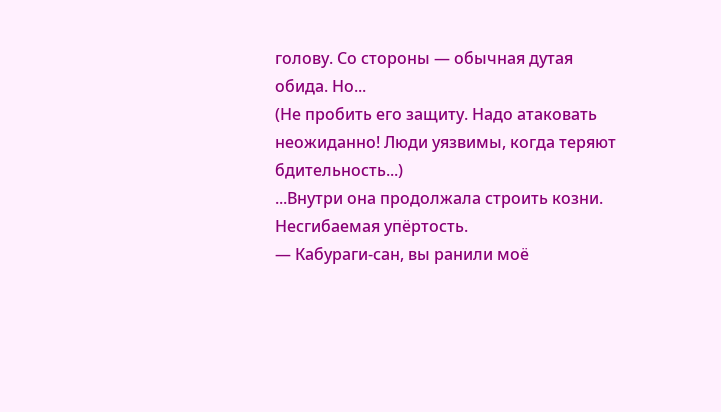голову. Со стороны — обычная дутая обида. Но...
(Не пробить его защиту. Надо атаковать неожиданно! Люди уязвимы, когда теряют бдительность...)
...Внутри она продолжала строить козни. Несгибаемая упёртость.
— Кабураги-сан, вы ранили моё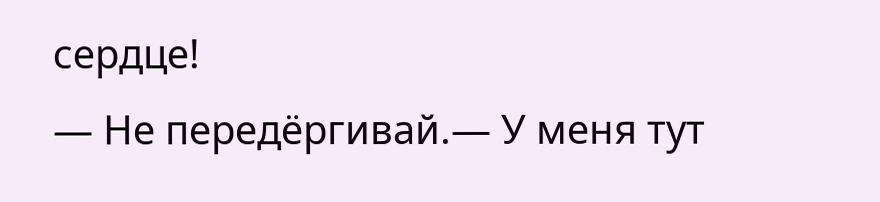сердце!
— Не передёргивай.— У меня тут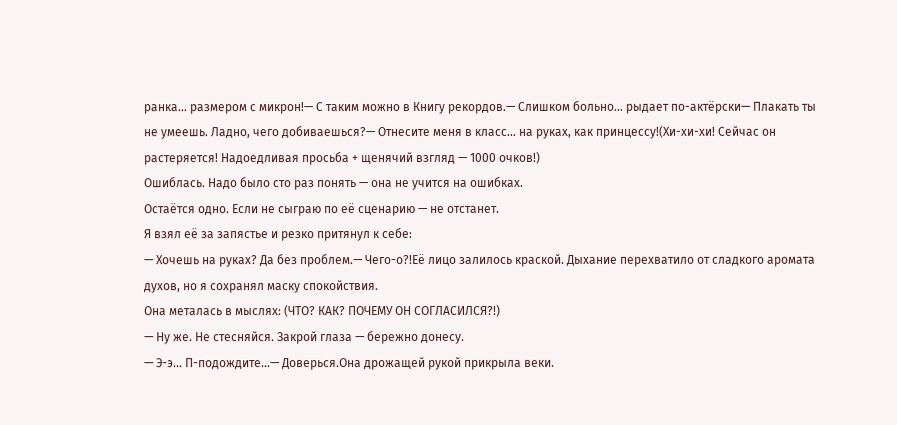ранка... размером с микрон!— С таким можно в Книгу рекордов.— Слишком больно... рыдает по-актёрски— Плакать ты не умеешь. Ладно, чего добиваешься?— Отнесите меня в класс... на руках, как принцессу!(Хи-хи-хи! Сейчас он растеряется! Надоедливая просьба + щенячий взгляд — 1000 очков!)
Ошиблась. Надо было сто раз понять — она не учится на ошибках.
Остаётся одно. Если не сыграю по её сценарию — не отстанет.
Я взял её за запястье и резко притянул к себе:
— Хочешь на руках? Да без проблем.— Чего-о?!Её лицо залилось краской. Дыхание перехватило от сладкого аромата духов, но я сохранял маску спокойствия.
Она металась в мыслях: (ЧТО? КАК? ПОЧЕМУ ОН СОГЛАСИЛСЯ?!)
— Ну же. Не стесняйся. Закрой глаза — бережно донесу.
— Э-э... П-подождите...— Доверься.Она дрожащей рукой прикрыла веки.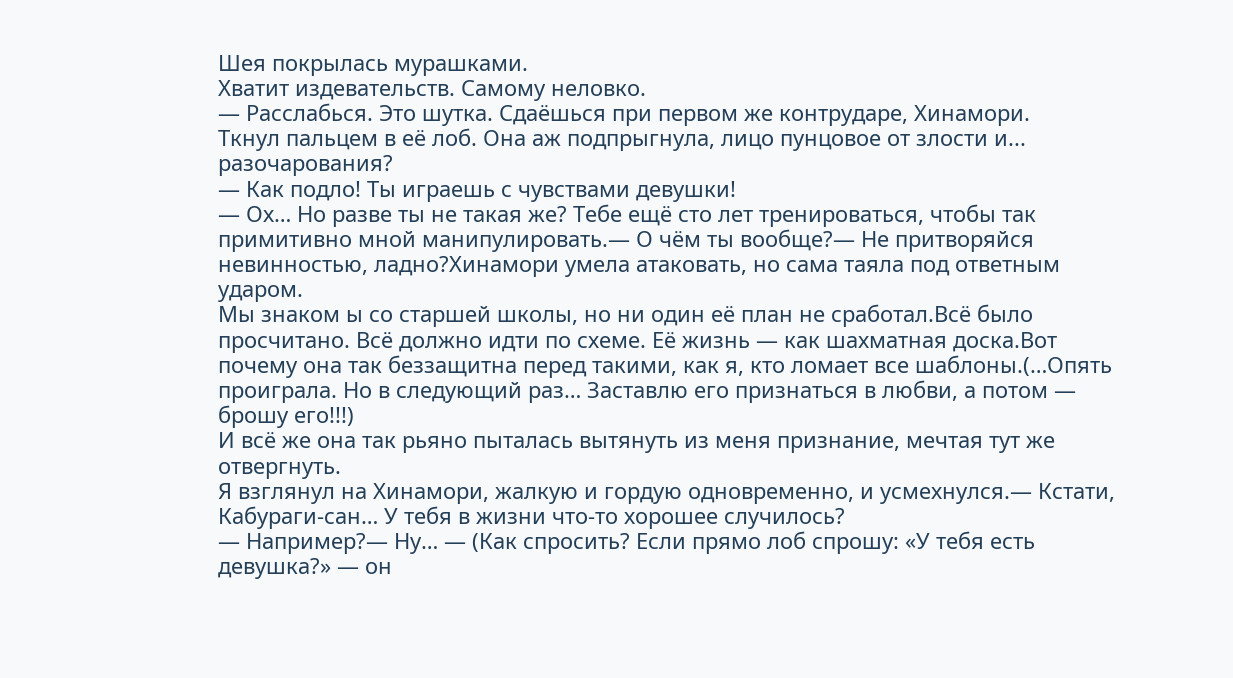Шея покрылась мурашками.
Хватит издевательств. Самому неловко.
— Расслабься. Это шутка. Сдаёшься при первом же контрударе, Хинамори.
Ткнул пальцем в её лоб. Она аж подпрыгнула, лицо пунцовое от злости и... разочарования?
— Как подло! Ты играешь с чувствами девушки!
— Ох… Но разве ты не такая же? Тебе ещё сто лет тренироваться, чтобы так примитивно мной манипулировать.— О чём ты вообще?— Не притворяйся невинностью, ладно?Хинамори умела атаковать, но сама таяла под ответным ударом.
Мы знаком ы со старшей школы, но ни один её план не сработал.Всё было просчитано. Всё должно идти по схеме. Её жизнь — как шахматная доска.Вот почему она так беззащитна перед такими, как я, кто ломает все шаблоны.(…Опять проиграла. Но в следующий раз… Заставлю его признаться в любви, а потом — брошу его!!!)
И всё же она так рьяно пыталась вытянуть из меня признание, мечтая тут же отвергнуть.
Я взглянул на Хинамори, жалкую и гордую одновременно, и усмехнулся.— Кстати, Кабураги-сан… У тебя в жизни что-то хорошее случилось?
— Например?— Ну… — (Как спросить? Если прямо лоб спрошу: «У тебя есть девушка?» — он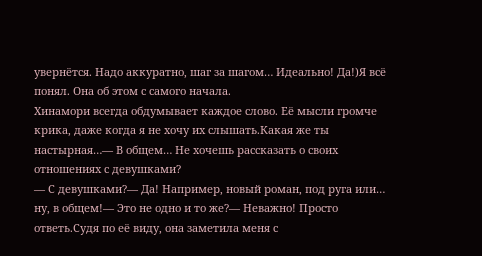увернётся. Надо аккуратно, шаг за шагом… Идеально! Да!)Я всё понял. Она об этом с самого начала.
Хинамори всегда обдумывает каждое слово. Её мысли громче крика, даже когда я не хочу их слышать.Какая же ты настырная…— В общем… Не хочешь рассказать о своих отношениях с девушками?
— С девушками?— Да! Например, новый роман, под руга или… ну, в общем!— Это не одно и то же?— Неважно! Просто ответь.Судя по её виду, она заметила меня с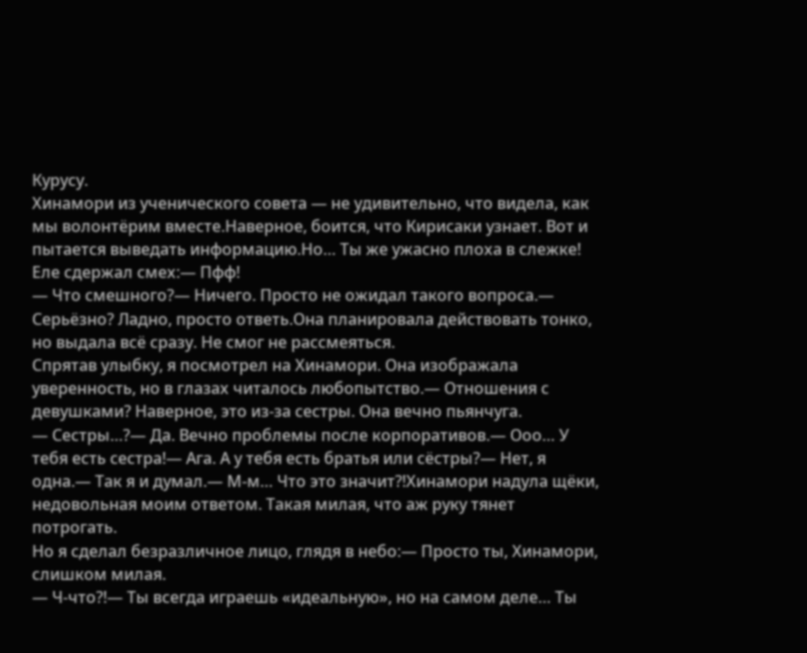Курусу.
Хинамори из ученического совета — не удивительно, что видела, как мы волонтёрим вместе.Наверное, боится, что Кирисаки узнает. Вот и пытается выведать информацию.Но… Ты же ужасно плоха в слежке! Еле сдержал смех:— Пфф!
— Что смешного?— Ничего. Просто не ожидал такого вопроса.— Серьёзно? Ладно, просто ответь.Она планировала действовать тонко, но выдала всё сразу. Не смог не рассмеяться.
Спрятав улыбку, я посмотрел на Хинамори. Она изображала уверенность, но в глазах читалось любопытство.— Отношения с девушками? Наверное, это из-за сестры. Она вечно пьянчуга.
— Сестры…?— Да. Вечно проблемы после корпоративов.— Ооо… У тебя есть сестра!— Ага. А у тебя есть братья или сёстры?— Нет, я одна.— Так я и думал.— М-м… Что это значит?!Хинамори надула щёки, недовольная моим ответом. Такая милая, что аж руку тянет потрогать.
Но я сделал безразличное лицо, глядя в небо:— Просто ты, Хинамори, слишком милая.
— Ч-что?!— Ты всегда играешь «идеальную», но на самом деле… Ты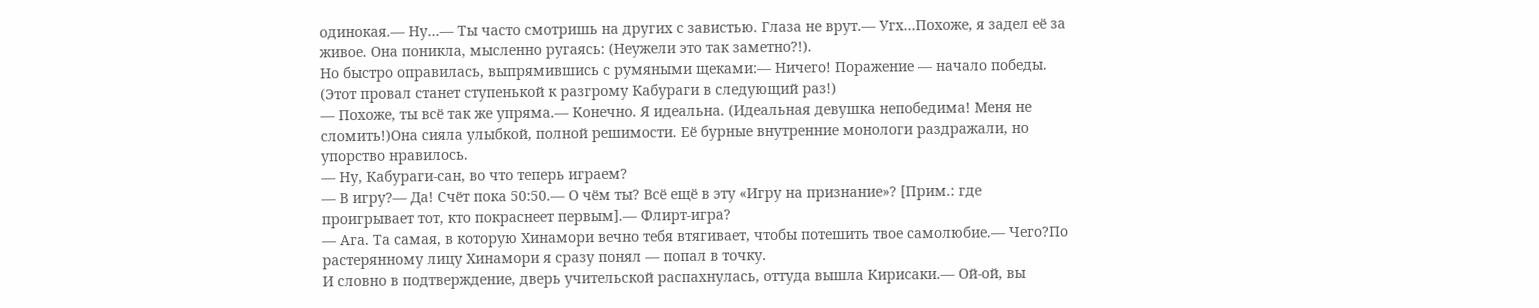одинокая.— Ну…— Ты часто смотришь на других с завистью. Глаза не врут.— Угх…Похоже, я задел её за живое. Она поникла, мысленно ругаясь: (Неужели это так заметно?!).
Но быстро оправилась, выпрямившись с румяными щеками:— Ничего! Поражение — начало победы. (Этот провал станет ступенькой к разгрому Кабураги в следующий раз!)
— Похоже, ты всё так же упряма.— Конечно. Я идеальна. (Идеальная девушка непобедима! Меня не сломить!)Она сияла улыбкой, полной решимости. Её бурные внутренние монологи раздражали, но упорство нравилось.
— Ну, Кабураги-сан, во что теперь играем?
— В игру?— Да! Счёт пока 50:50.— О чём ты? Всё ещё в эту «Игру на признание»? [Прим.: где проигрывает тот, кто покраснеет первым].— Флирт-игра?
— Ага. Та самая, в которую Хинамори вечно тебя втягивает, чтобы потешить твое самолюбие.— Чего?По растерянному лицу Хинамори я сразу понял — попал в точку.
И словно в подтверждение, дверь учительской распахнулась, оттуда вышла Кирисаки.— Ой-ой, вы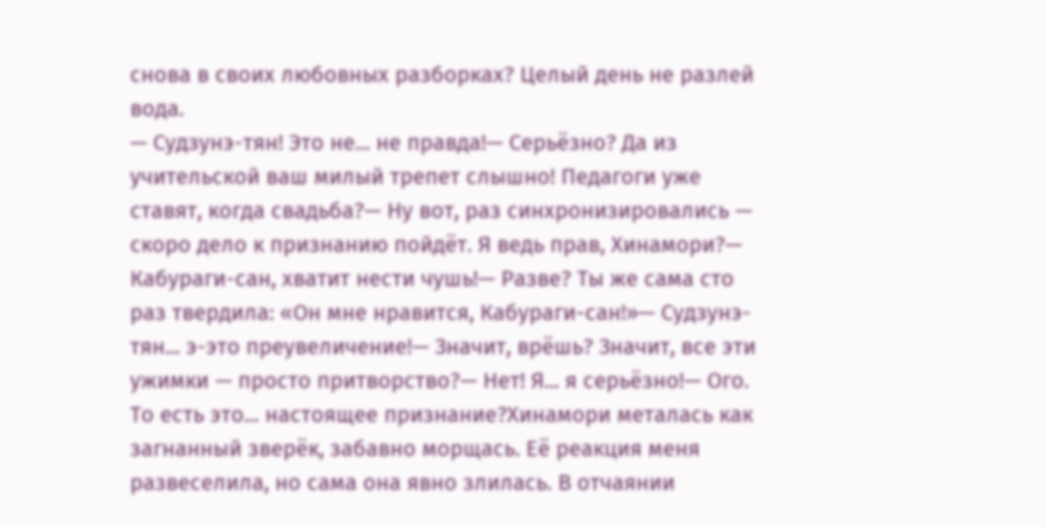снова в своих любовных разборках? Целый день не разлей вода.
— Судзунэ-тян! Это не... не правда!— Серьёзно? Да из учительской ваш милый трепет слышно! Педагоги уже ставят, когда свадьба?— Ну вот, раз синхронизировались — скоро дело к признанию пойдёт. Я ведь прав, Хинамори?— Кабураги-сан, хватит нести чушь!— Разве? Ты же сама сто раз твердила: «Он мне нравится, Кабураги-сан!»— Судзунэ-тян... э-это преувеличение!— Значит, врёшь? Значит, все эти ужимки — просто притворство?— Нет! Я... я серьёзно!— Ого. То есть это... настоящее признание?Хинамори металась как загнанный зверёк, забавно морщась. Её реакция меня развеселила, но сама она явно злилась. В отчаянии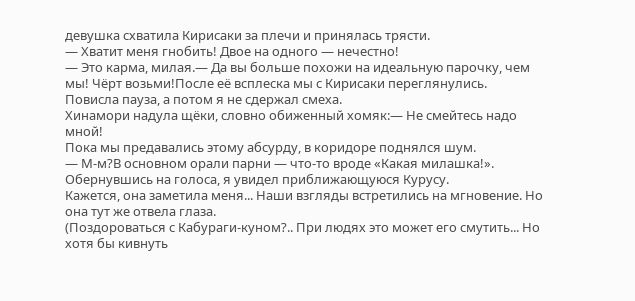девушка схватила Кирисаки за плечи и принялась трясти.
— Хватит меня гнобить! Двое на одного — нечестно!
— Это карма, милая.— Да вы больше похожи на идеальную парочку, чем мы! Чёрт возьми!После её всплеска мы с Кирисаки переглянулись. Повисла пауза, а потом я не сдержал смеха.
Хинамори надула щёки, словно обиженный хомяк:— Не смейтесь надо мной!
Пока мы предавались этому абсурду, в коридоре поднялся шум.
— М-м?В основном орали парни — что-то вроде «Какая милашка!». Обернувшись на голоса, я увидел приближающуюся Курусу.
Кажется, она заметила меня... Наши взгляды встретились на мгновение. Но она тут же отвела глаза.
(Поздороваться с Кабураги-куном?.. При людях это может его смутить... Но хотя бы кивнуть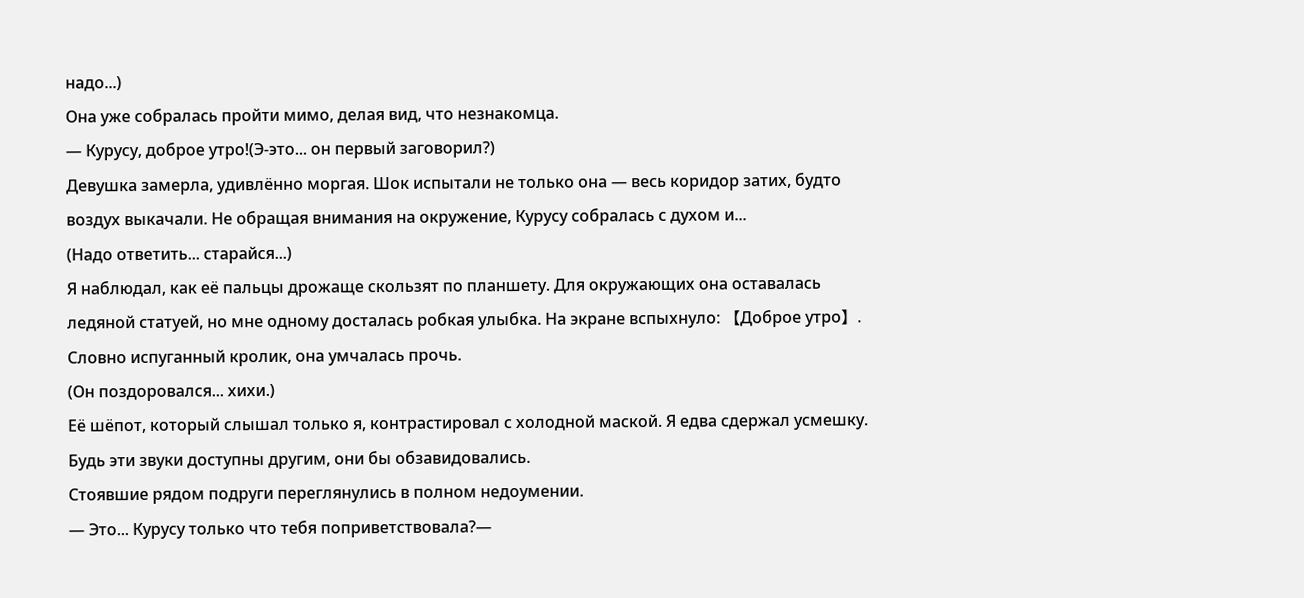надо...)
Она уже собралась пройти мимо, делая вид, что незнакомца.
— Курусу, доброе утро!(Э-это... он первый заговорил?)
Девушка замерла, удивлённо моргая. Шок испытали не только она — весь коридор затих, будто воздух выкачали. Не обращая внимания на окружение, Курусу собралась с духом и...
(Надо ответить... старайся...)
Я наблюдал, как её пальцы дрожаще скользят по планшету. Для окружающих она оставалась ледяной статуей, но мне одному досталась робкая улыбка. На экране вспыхнуло: 【Доброе утро】. Словно испуганный кролик, она умчалась прочь.
(Он поздоровался... хихи.)
Её шёпот, который слышал только я, контрастировал с холодной маской. Я едва сдержал усмешку. Будь эти звуки доступны другим, они бы обзавидовались.
Стоявшие рядом подруги переглянулись в полном недоумении.
— Это... Курусу только что тебя поприветствовала?—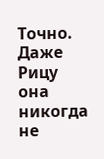Точно. Даже Рицу она никогда не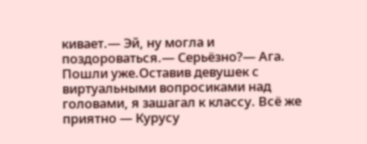кивает.— Эй, ну могла и поздороваться.— Серьёзно?— Ага. Пошли уже.Оставив девушек с виртуальными вопросиками над головами, я зашагал к классу. Всё же приятно — Курусу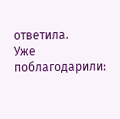ответила.
Уже поблагодарили: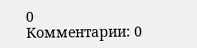0
Комментарии: 0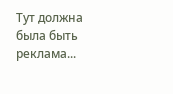Тут должна была быть реклама...